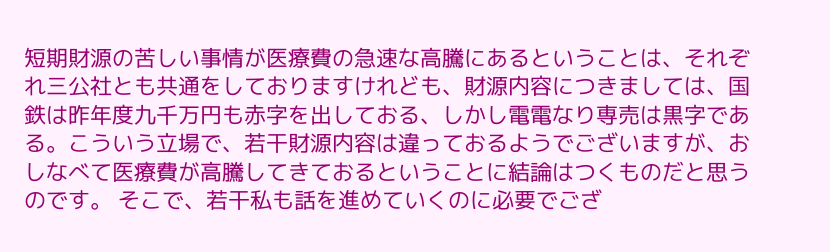短期財源の苦しい事情が医療費の急速な高騰にあるということは、それぞれ三公社とも共通をしておりますけれども、財源内容につきましては、国鉄は昨年度九千万円も赤字を出しておる、しかし電電なり専売は黒字である。こういう立場で、若干財源内容は違っておるようでございますが、おしなべて医療費が高騰してきておるということに結論はつくものだと思うのです。 そこで、若干私も話を進めていくのに必要でござ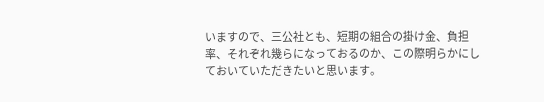いますので、三公社とも、短期の組合の掛け金、負担率、それぞれ幾らになっておるのか、この際明らかにしておいていただきたいと思います。